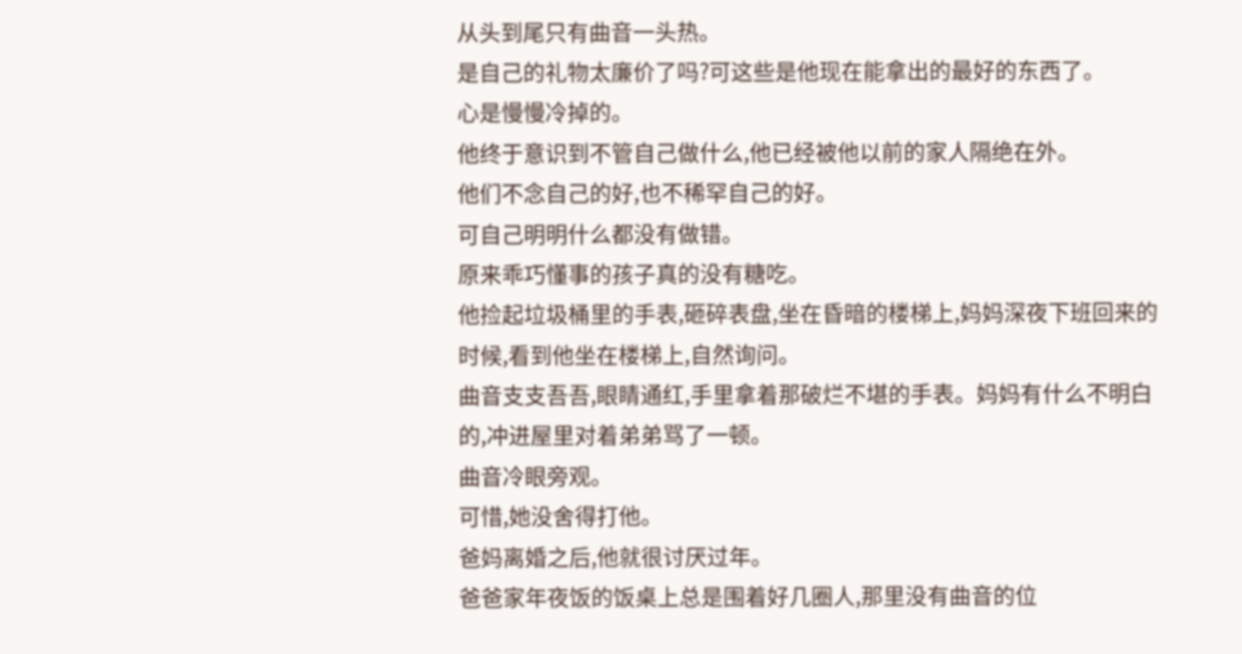从头到尾只有曲音一头热。
是自己的礼物太廉价了吗?可这些是他现在能拿出的最好的东西了。
心是慢慢冷掉的。
他终于意识到不管自己做什么,他已经被他以前的家人隔绝在外。
他们不念自己的好,也不稀罕自己的好。
可自己明明什么都没有做错。
原来乖巧懂事的孩子真的没有糖吃。
他捡起垃圾桶里的手表,砸碎表盘,坐在昏暗的楼梯上,妈妈深夜下班回来的时候,看到他坐在楼梯上,自然询问。
曲音支支吾吾,眼睛通红,手里拿着那破烂不堪的手表。妈妈有什么不明白的,冲进屋里对着弟弟骂了一顿。
曲音冷眼旁观。
可惜,她没舍得打他。
爸妈离婚之后,他就很讨厌过年。
爸爸家年夜饭的饭桌上总是围着好几圈人,那里没有曲音的位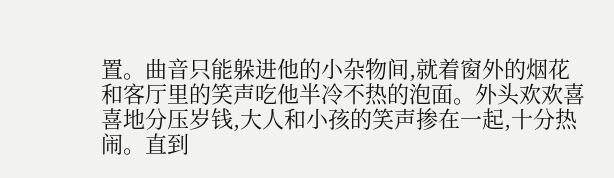置。曲音只能躲进他的小杂物间,就着窗外的烟花和客厅里的笑声吃他半冷不热的泡面。外头欢欢喜喜地分压岁钱,大人和小孩的笑声掺在一起,十分热闹。直到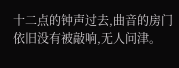十二点的钟声过去,曲音的房门依旧没有被敲响,无人问津。